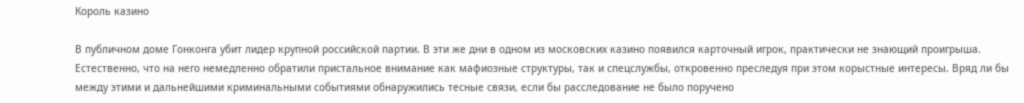Король казино

В публичном доме Гонконга убит лидер крупной российской партии. В эти же дни в одном из московских казино появился карточный игрок, практически не знающий проигрыша. Естественно, что на него немедленно обратили пристальное внимание как мафиозные структуры, так и спецслужбы, откровенно преследуя при этом корыстные интересы. Вряд ли бы между этими и дальнейшими криминальными событиями обнаружились тесные связи, если бы расследование не было поручено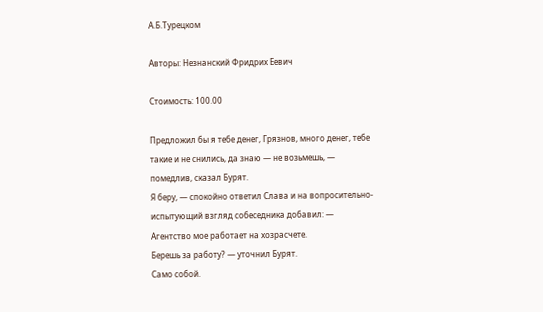А.Б.Турецком

Авторы: Незнанский Фридрих Еевич

Стоимость: 100.00

Предложил бы я тебе денег, Грязнов, много денег, тебе такие и не снились, да знаю — не возьмешь, — помедлив, сказал Бурят.
Я беру, — спокойно ответил Слава и на вопросительно-испытующий взгляд собеседника добавил: — Агентство мое работает на хозрасчете.
Берешь за работу? — уточнил Бурят.
Само собой.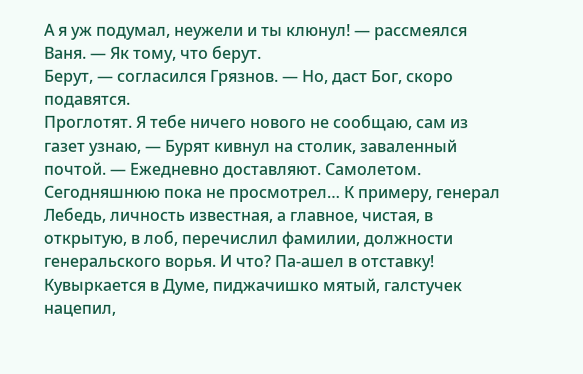А я уж подумал, неужели и ты клюнул! — рассмеялся Ваня. — Як тому, что берут.
Берут, — согласился Грязнов. — Но, даст Бог, скоро подавятся.
Проглотят. Я тебе ничего нового не сообщаю, сам из газет узнаю, — Бурят кивнул на столик, заваленный почтой. — Ежедневно доставляют. Самолетом. Сегодняшнюю пока не просмотрел… К примеру, генерал Лебедь, личность известная, а главное, чистая, в открытую, в лоб, перечислил фамилии, должности генеральского ворья. И что? Па-ашел в отставку! Кувыркается в Думе, пиджачишко мятый, галстучек нацепил,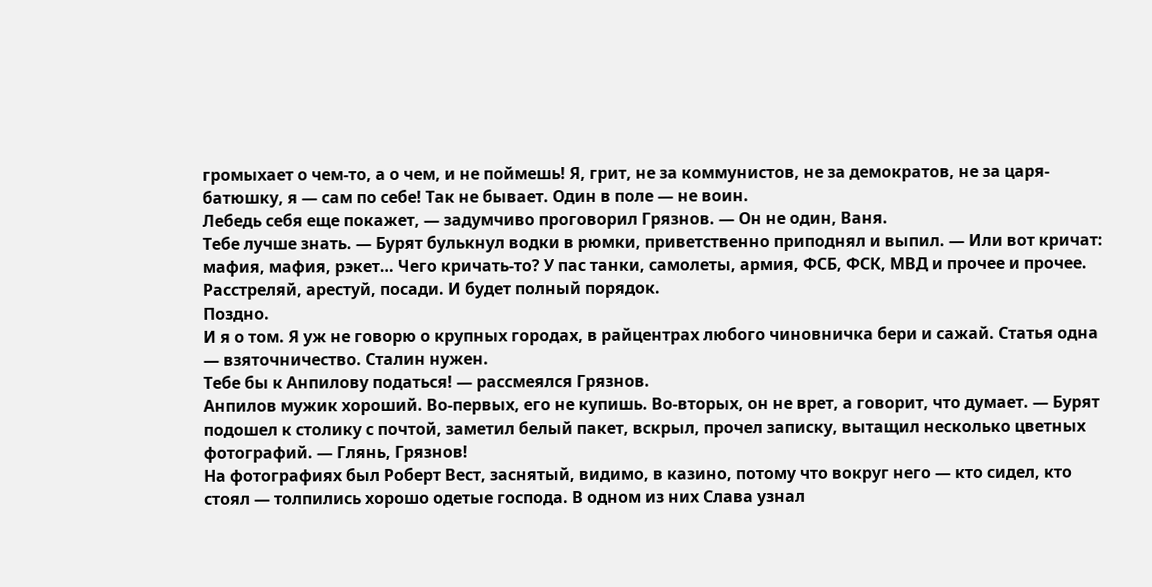громыхает о чем-то, а о чем, и не поймешь! Я, грит, не за коммунистов, не за демократов, не за царя-батюшку, я — сам по себе! Так не бывает. Один в поле — не воин.
Лебедь себя еще покажет, — задумчиво проговорил Грязнов. — Он не один, Ваня.
Тебе лучше знать. — Бурят булькнул водки в рюмки, приветственно приподнял и выпил. — Или вот кричат: мафия, мафия, рэкет… Чего кричать-то? У пас танки, самолеты, армия, ФСБ, ФСК, МВД и прочее и прочее. Расстреляй, арестуй, посади. И будет полный порядок.
Поздно.
И я о том. Я уж не говорю о крупных городах, в райцентрах любого чиновничка бери и сажай. Статья одна — взяточничество. Сталин нужен.
Тебе бы к Анпилову податься! — рассмеялся Грязнов.
Анпилов мужик хороший. Во-первых, его не купишь. Во-вторых, он не врет, а говорит, что думает. — Бурят подошел к столику с почтой, заметил белый пакет, вскрыл, прочел записку, вытащил несколько цветных фотографий. — Глянь, Грязнов!
На фотографиях был Роберт Вест, заснятый, видимо, в казино, потому что вокруг него — кто сидел, кто стоял — толпились хорошо одетые господа. В одном из них Слава узнал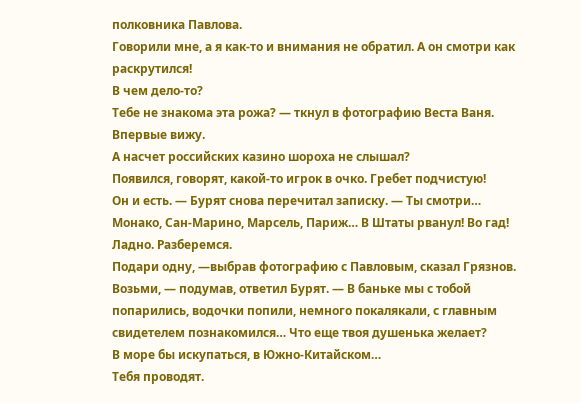полковника Павлова.
Говорили мне, а я как-то и внимания не обратил. А он смотри как раскрутился!
В чем дело-то?
Тебе не знакома эта рожа? — ткнул в фотографию Веста Ваня.
Впервые вижу.
А насчет российских казино шороха не слышал?
Появился, говорят, какой-то игрок в очко. Гребет подчистую!
Он и есть. — Бурят снова перечитал записку. — Ты смотри… Монако, Сан-Марино, Марсель, Париж… В Штаты рванул! Во гад! Ладно. Разберемся.
Подари одну, —выбрав фотографию с Павловым, сказал Грязнов.
Возьми, — подумав, ответил Бурят. — В баньке мы с тобой попарились, водочки попили, немного покалякали, с главным свидетелем познакомился… Что еще твоя душенька желает?
В море бы искупаться, в Южно-Китайском…
Тебя проводят.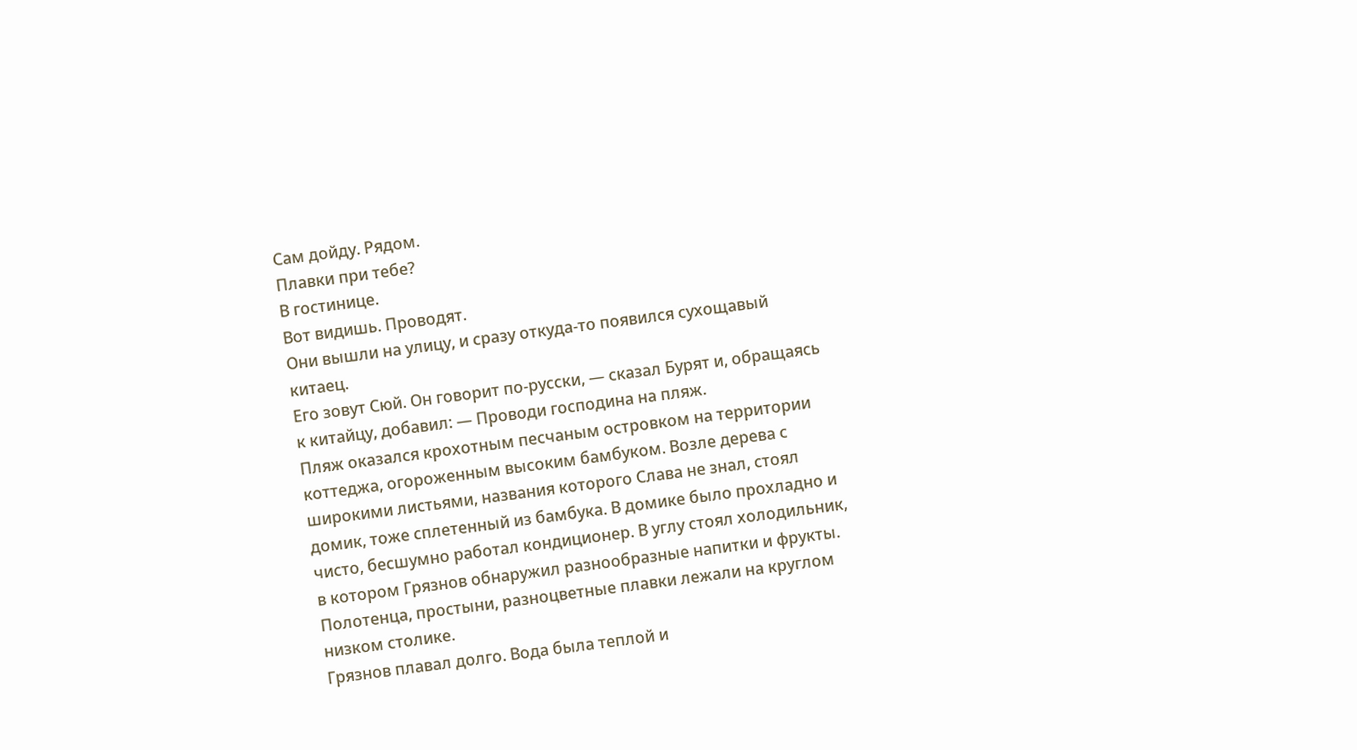Сам дойду. Рядом.
Плавки при тебе?
В гостинице.
Вот видишь. Проводят.
Они вышли на улицу, и сразу откуда-то появился сухощавый китаец.
Его зовут Сюй. Он говорит по-русски, — сказал Бурят и, обращаясь к китайцу, добавил: — Проводи господина на пляж.
Пляж оказался крохотным песчаным островком на территории коттеджа, огороженным высоким бамбуком. Возле дерева с широкими листьями, названия которого Слава не знал, стоял домик, тоже сплетенный из бамбука. В домике было прохладно и чисто, бесшумно работал кондиционер. В углу стоял холодильник, в котором Грязнов обнаружил разнообразные напитки и фрукты. Полотенца, простыни, разноцветные плавки лежали на круглом низком столике.
Грязнов плавал долго. Вода была теплой и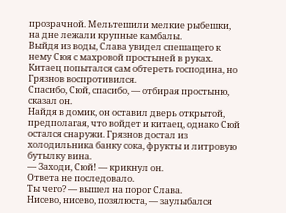прозрачной. Мельтешили мелкие рыбешки, на дне лежали крупные камбалы.
Выйдя из воды, Слава увидел спешащего к нему Сюя с махровой простыней в руках. Китаец попытался сам обтереть господина, но Грязнов воспротивился.
Спасибо, Сюй, спасибо, — отбирая простыню, сказал он.
Найдя в домик, он оставил дверь открытой, предполагая, что войдет и китаец, однако Сюй остался снаружи. Грязнов достал из холодильника банку сока, фрукты и литровую бутылку вина.
— Заходи, Сюй! — крикнул он.
Ответа не последовало.
Ты чего? — вышел на порог Слава.
Нисево, нисево, позялюста, — заулыбался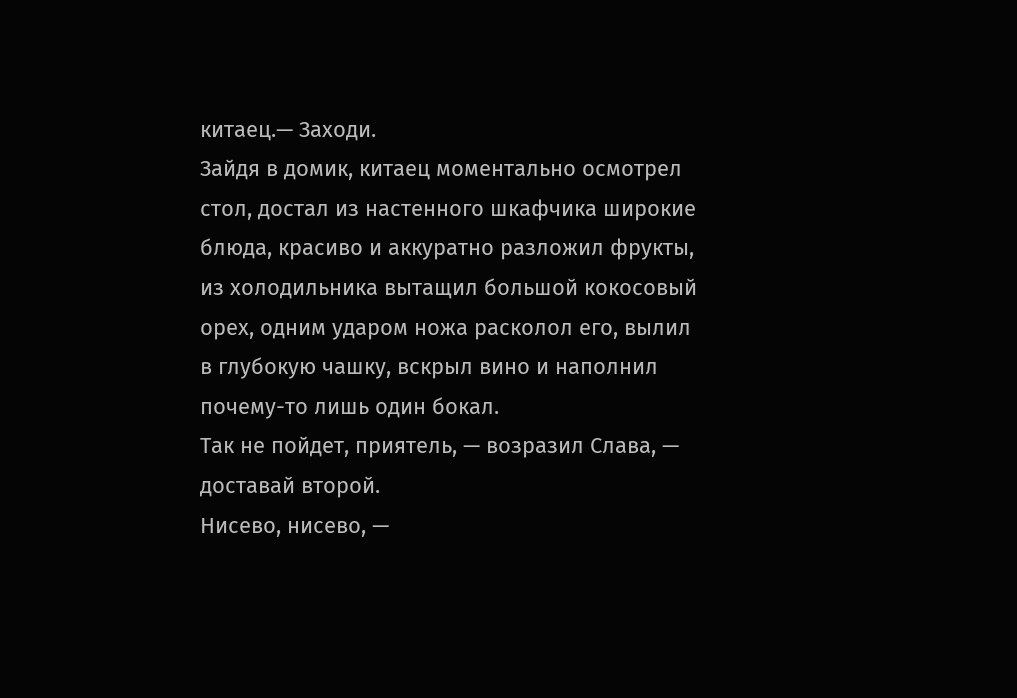китаец.— Заходи.
Зайдя в домик, китаец моментально осмотрел стол, достал из настенного шкафчика широкие блюда, красиво и аккуратно разложил фрукты, из холодильника вытащил большой кокосовый орех, одним ударом ножа расколол его, вылил в глубокую чашку, вскрыл вино и наполнил почему-то лишь один бокал.
Так не пойдет, приятель, — возразил Слава, — доставай второй.
Нисево, нисево, —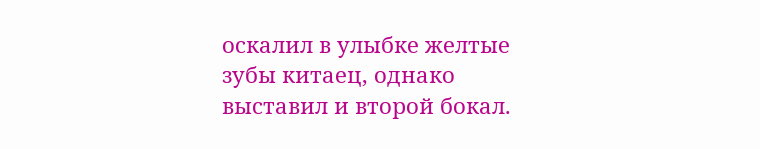оскалил в улыбке желтые зубы китаец, однако выставил и второй бокал.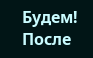Будем!
После